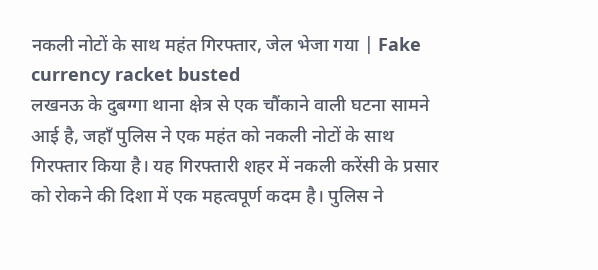नकली नोटों के साथ महंत गिरफ्तार, जेल भेजा गया | Fake currency racket busted
लखनऊ के दुबग्गा थाना क्षेत्र से एक चौंकाने वाली घटना सामने आई है, जहाँ पुलिस ने एक महंत को नकली नोटों के साथ गिरफ्तार किया है। यह गिरफ्तारी शहर में नकली करेंसी के प्रसार को रोकने की दिशा में एक महत्वपूर्ण कदम है। पुलिस ने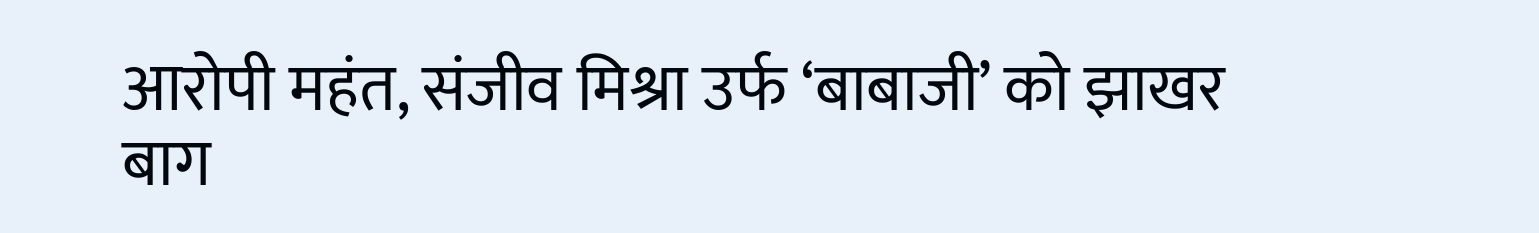आरोपी महंत, संजीव मिश्रा उर्फ ‘बाबाजी’ को झाखर बाग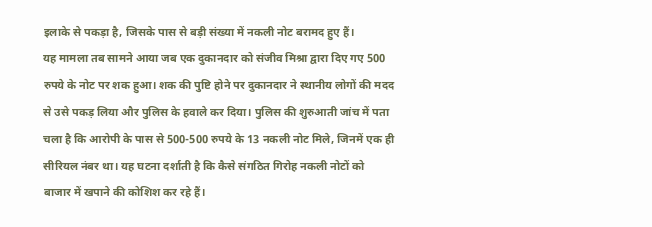इलाके से पकड़ा है, जिसके पास से बड़ी संख्या में नकली नोट बरामद हुए हैं।
यह मामला तब सामने आया जब एक दुकानदार को संजीव मिश्रा द्वारा दिए गए 500 रुपये के नोट पर शक हुआ। शक की पुष्टि होने पर दुकानदार ने स्थानीय लोगों की मदद से उसे पकड़ लिया और पुलिस के हवाले कर दिया। पुलिस की शुरुआती जांच में पता चला है कि आरोपी के पास से 500-500 रुपये के 13 नकली नोट मिले, जिनमें एक ही सीरियल नंबर था। यह घटना दर्शाती है कि कैसे संगठित गिरोह नकली नोटों को बाजार में खपाने की कोशिश कर रहे हैं।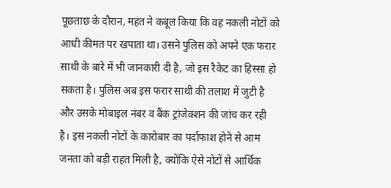पूछताछ के दौरान, महंत ने कबूल किया कि वह नकली नोटों को आधी कीमत पर खपाता था। उसने पुलिस को अपने एक फरार साथी के बारे में भी जानकारी दी है, जो इस रैकेट का हिस्सा हो सकता है। पुलिस अब इस फरार साथी की तलाश में जुटी है और उसके मोबाइल नंबर व बैंक ट्रांजेक्शन की जांच कर रही है। इस नकली नोटों के कारोबार का पर्दाफाश होने से आम जनता को बड़ी राहत मिली है, क्योंकि ऐसे नोटों से आर्थिक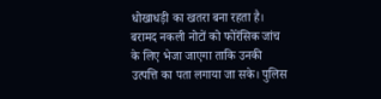धोखाधड़ी का खतरा बना रहता है।
बरामद नकली नोटों को फोरेंसिक जांच के लिए भेजा जाएगा ताकि उनकी उत्पत्ति का पता लगाया जा सके। पुलिस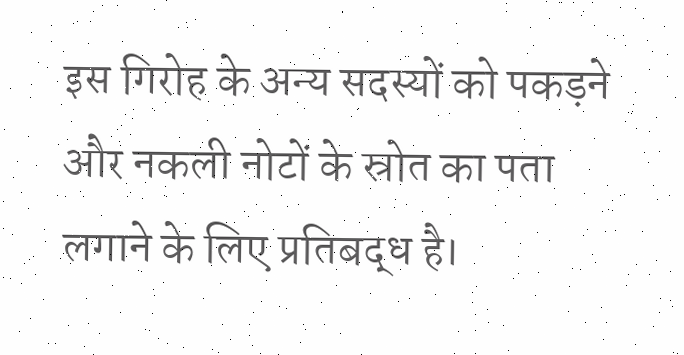इस गिरोह के अन्य सदस्यों को पकड़ने और नकली नोटों के स्रोत का पता लगाने के लिए प्रतिबद्ध है।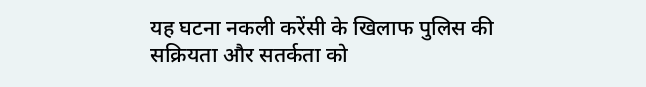यह घटना नकली करेंसी के खिलाफ पुलिस की सक्रियता और सतर्कता को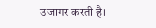उजागर करती है।